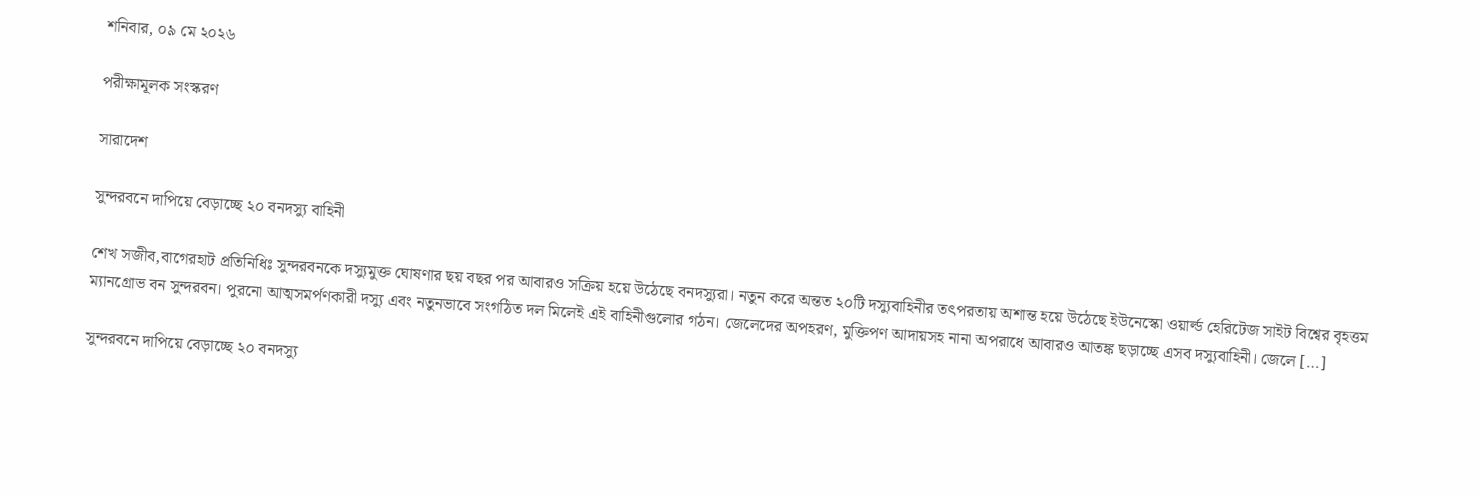শনিবার, ০৯ মে ২০২৬

পরীক্ষামূলক সংস্করণ

সারাদেশ

সুন্দরবনে দাপিয়ে বেড়াচ্ছে ২০ বনদস্যু বাহিনী

শেখ সজীব,বাগেরহাট প্রতিনিধিঃ সুন্দরবনকে দস্যুমুক্ত ঘোষণার ছয় বছর পর আবারও সক্রিয় হয়ে উঠেছে বনদস্যুরা। নতুন করে অন্তত ২০টি দস্যুবাহিনীর তৎপরতায় অশান্ত হয়ে উঠেছে ইউনেস্কো ওয়ার্ল্ড হেরিটেজ সাইট বিশ্বের বৃহত্তম ম্যানগ্রোভ বন সুন্দরবন। পুরনো আত্মসমর্পণকারী দস্যু এবং নতুনভাবে সংগঠিত দল মিলেই এই বাহিনীগুলোর গঠন। জেলেদের অপহরণ, মুক্তিপণ আদায়সহ নানা অপরাধে আবারও আতঙ্ক ছড়াচ্ছে এসব দস্যুবাহিনী। জেলে […]

সুন্দরবনে দাপিয়ে বেড়াচ্ছে ২০ বনদস্যু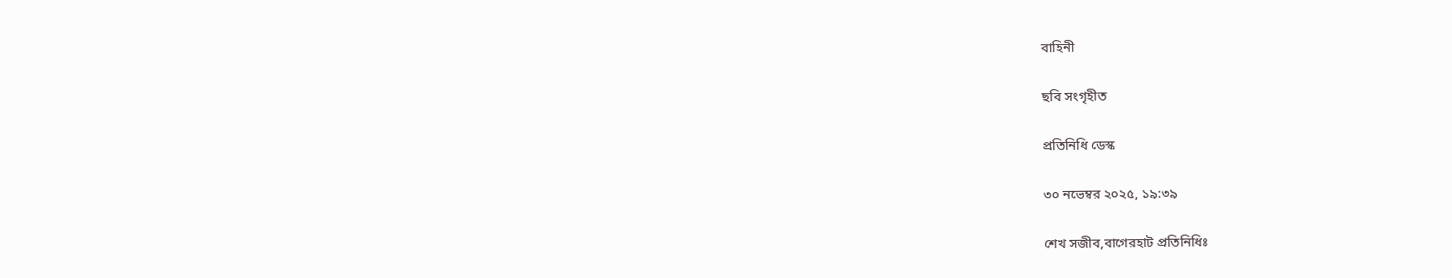বাহিনী

ছবি সংগৃহীত

প্রতিনিধি ডেস্ক

৩০ নভেম্বর ২০২৫, ১৯:৩৯

শেখ সজীব,বাগেরহাট প্রতিনিধিঃ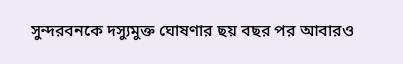সুন্দরবনকে দস্যুমুক্ত ঘোষণার ছয় বছর পর আবারও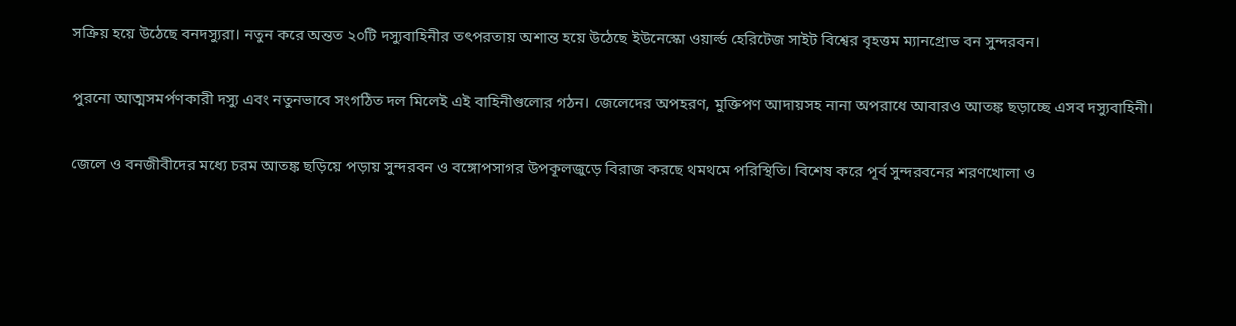সক্রিয় হয়ে উঠেছে বনদস্যুরা। নতুন করে অন্তত ২০টি দস্যুবাহিনীর তৎপরতায় অশান্ত হয়ে উঠেছে ইউনেস্কো ওয়ার্ল্ড হেরিটেজ সাইট বিশ্বের বৃহত্তম ম্যানগ্রোভ বন সুন্দরবন।

পুরনো আত্মসমর্পণকারী দস্যু এবং নতুনভাবে সংগঠিত দল মিলেই এই বাহিনীগুলোর গঠন। জেলেদের অপহরণ, মুক্তিপণ আদায়সহ নানা অপরাধে আবারও আতঙ্ক ছড়াচ্ছে এসব দস্যুবাহিনী।

জেলে ও বনজীবীদের মধ্যে চরম আতঙ্ক ছড়িয়ে পড়ায় সুন্দরবন ও বঙ্গোপসাগর উপকূলজুড়ে বিরাজ করছে থমথমে পরিস্থিতি। বিশেষ করে পূর্ব সুন্দরবনের শরণখোলা ও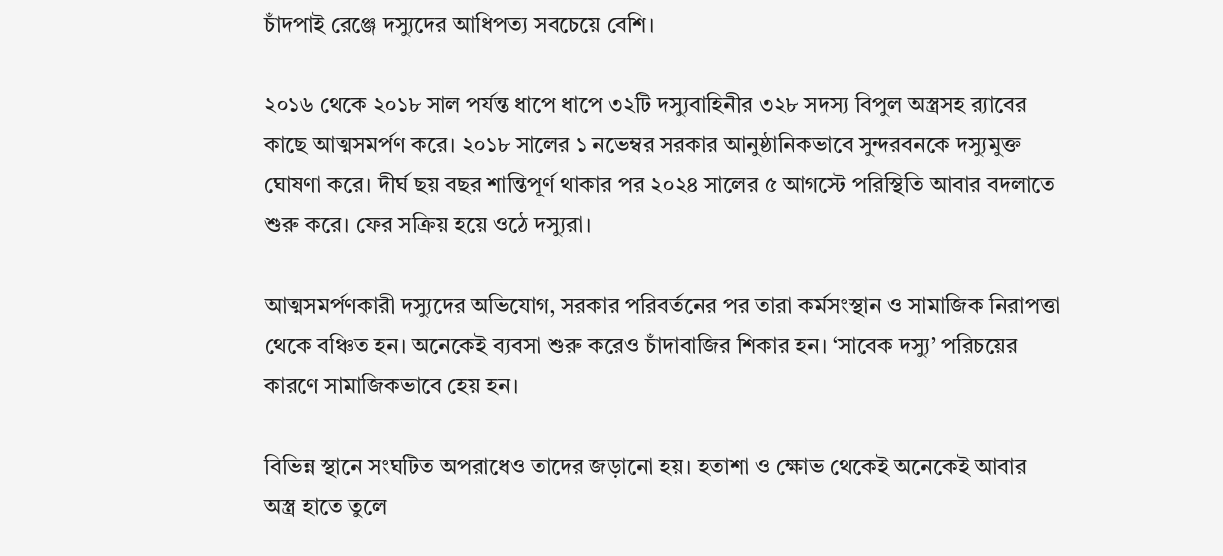চাঁদপাই রেঞ্জে দস্যুদের আধিপত্য সবচেয়ে বেশি।

২০১৬ থেকে ২০১৮ সাল পর্যন্ত ধাপে ধাপে ৩২টি দস্যুবাহিনীর ৩২৮ সদস্য বিপুল অস্ত্রসহ র‌্যাবের কাছে আত্মসমর্পণ করে। ২০১৮ সালের ১ নভেম্বর সরকার আনুষ্ঠানিকভাবে সুন্দরবনকে দস্যুমুক্ত ঘোষণা করে। দীর্ঘ ছয় বছর শান্তিপূর্ণ থাকার পর ২০২৪ সালের ৫ আগস্টে পরিস্থিতি আবার বদলাতে শুরু করে। ফের সক্রিয় হয়ে ওঠে দস্যুরা।

আত্মসমর্পণকারী দস্যুদের অভিযোগ, সরকার পরিবর্তনের পর তারা কর্মসংস্থান ও সামাজিক নিরাপত্তা থেকে বঞ্চিত হন। অনেকেই ব্যবসা শুরু করেও চাঁদাবাজির শিকার হন। ‘সাবেক দস্যু’ পরিচয়ের কারণে সামাজিকভাবে হেয় হন।

বিভিন্ন স্থানে সংঘটিত অপরাধেও তাদের জড়ানো হয়। হতাশা ও ক্ষোভ থেকেই অনেকেই আবার অস্ত্র হাতে তুলে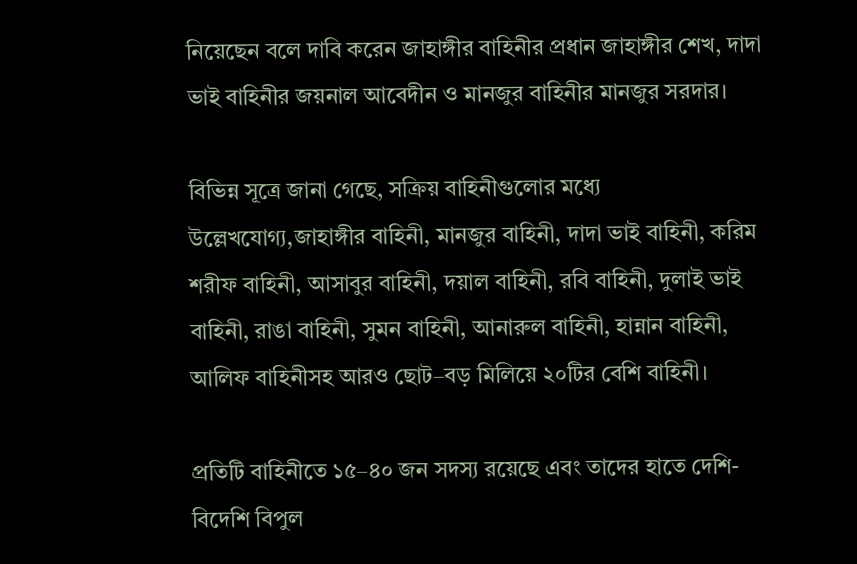নিয়েছেন বলে দাবি করেন জাহাঙ্গীর বাহিনীর প্রধান জাহাঙ্গীর শেখ, দাদা ভাই বাহিনীর জয়নাল আবেদীন ও মানজুর বাহিনীর মানজুর সরদার।

বিভিন্ন সূত্রে জানা গেছে, সক্রিয় বাহিনীগুলোর মধ্যে উল্লেখযোগ্য,জাহাঙ্গীর বাহিনী, মানজুর বাহিনী, দাদা ভাই বাহিনী, করিম শরীফ বাহিনী, আসাবুর বাহিনী, দয়াল বাহিনী, রবি বাহিনী, দুলাই ভাই বাহিনী, রাঙা বাহিনী, সুমন বাহিনী, আনারুল বাহিনী, হান্নান বাহিনী, আলিফ বাহিনীসহ আরও ছোট–বড় মিলিয়ে ২০টির বেশি বাহিনী।

প্রতিটি বাহিনীতে ১৫–৪০ জন সদস্য রয়েছে এবং তাদের হাতে দেশি-বিদেশি বিপুল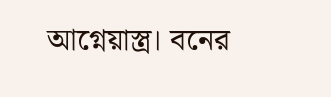আগ্নেয়াস্ত্র। বনের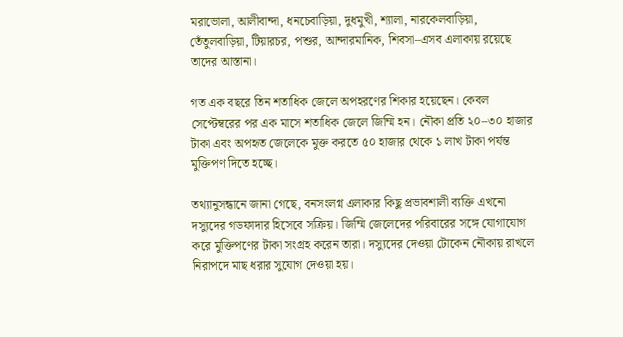মরাভোলা, আলীবান্দা, ধনচেবাড়িয়া, দুধমুখী, শ্যালা, নারকেলবাড়িয়া, তেঁতুলবাড়িয়া, টিয়ারচর, পশুর, আন্দারমানিক, শিবসা–এসব এলাকায় রয়েছে তাদের আস্তানা।

গত এক বছরে তিন শতাধিক জেলে অপহরণের শিকার হয়েছেন। কেবল সেপ্টেম্বরের পর এক মাসে শতাধিক জেলে জিম্মি হন। নৌকা প্রতি ২০–৩০ হাজার টাকা এবং অপহৃত জেলেকে মুক্ত করতে ৫০ হাজার থেকে ১ লাখ টাকা পর্যন্ত মুক্তিপণ দিতে হচ্ছে।

তথ্যানুসন্ধানে জানা গেছে, বনসংলগ্ন এলাকার কিছু প্রভাবশালী ব্যক্তি এখনো দস্যুদের গডফাদার হিসেবে সক্রিয়। জিম্মি জেলেদের পরিবারের সঙ্গে যোগাযোগ করে মুক্তিপণের টাকা সংগ্রহ করেন তারা। দস্যুদের দেওয়া টোকেন নৌকায় রাখলে নিরাপদে মাছ ধরার সুযোগ দেওয়া হয়।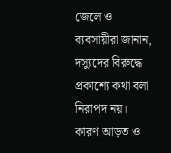জেলে ও ব্যবসায়ীরা জানান, দস্যুদের বিরুদ্ধে প্রকাশ্যে কথা বলা নিরাপদ নয়। কারণ আড়ত ও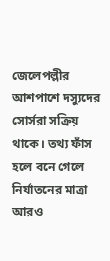জেলেপল্লীর আশপাশে দস্যুদের সোর্সরা সক্রিয় থাকে। তথ্য ফাঁস হলে বনে গেলে নির্যাতনের মাত্রা আরও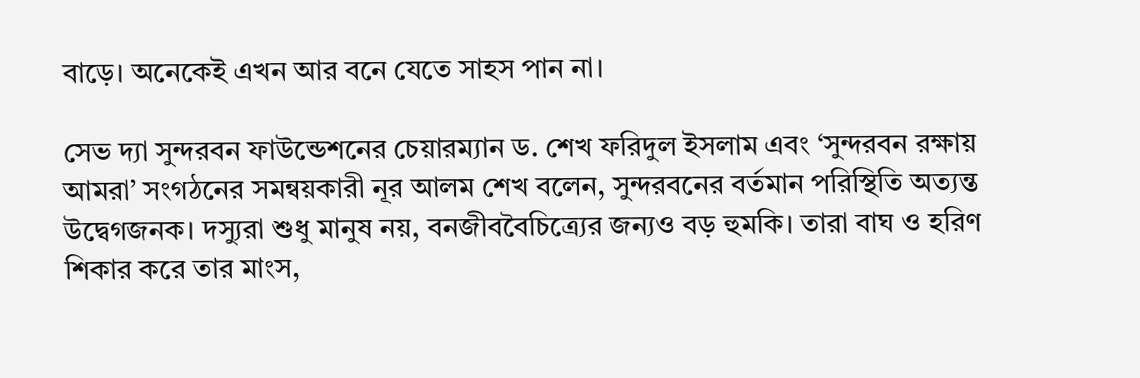বাড়ে। অনেকেই এখন আর বনে যেতে সাহস পান না।

সেভ দ্যা সুন্দরবন ফাউন্ডেশনের চেয়ারম্যান ড. শেখ ফরিদুল ইসলাম এবং ‘সুন্দরবন রক্ষায় আমরা’ সংগঠনের সমন্বয়কারী নূর আলম শেখ বলেন, সুন্দরবনের বর্তমান পরিস্থিতি অত্যন্ত উদ্বেগজনক। দস্যুরা শুধু মানুষ নয়, বনজীববৈচিত্র্যের জন্যও বড় হুমকি। তারা বাঘ ও হরিণ শিকার করে তার মাংস,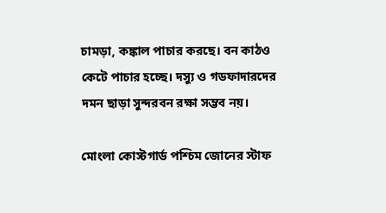চামড়া, কঙ্কাল পাচার করছে। বন কাঠও কেটে পাচার হচ্ছে। দস্যু ও গডফাদারদের দমন ছাড়া সুন্দরবন রক্ষা সম্ভব নয়।

মোংলা কোস্টগার্ড পশ্চিম জোনের স্টাফ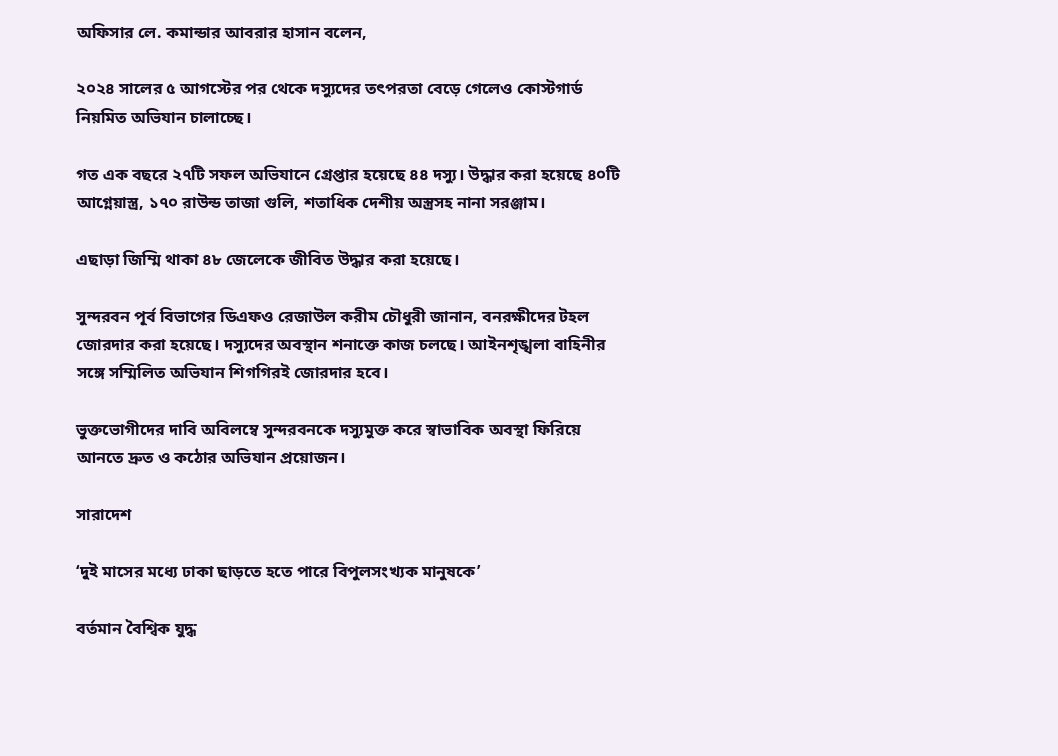অফিসার লে. কমান্ডার আবরার হাসান বলেন,

২০২৪ সালের ৫ আগস্টের পর থেকে দস্যুদের তৎপরতা বেড়ে গেলেও কোস্টগার্ড নিয়মিত অভিযান চালাচ্ছে।

গত এক বছরে ২৭টি সফল অভিযানে গ্রেপ্তার হয়েছে ৪৪ দস্যু। উদ্ধার করা হয়েছে ৪০টি আগ্নেয়াস্ত্র, ১৭০ রাউন্ড তাজা গুলি, শতাধিক দেশীয় অস্ত্রসহ নানা সরঞ্জাম।

এছাড়া জিম্মি থাকা ৪৮ জেলেকে জীবিত উদ্ধার করা হয়েছে।

সুন্দরবন পূর্ব বিভাগের ডিএফও রেজাউল করীম চৌধুরী জানান, বনরক্ষীদের টহল জোরদার করা হয়েছে। দস্যুদের অবস্থান শনাক্তে কাজ চলছে। আইনশৃঙ্খলা বাহিনীর সঙ্গে সম্মিলিত অভিযান শিগগিরই জোরদার হবে।

ভুক্তভোগীদের দাবি অবিলম্বে সুন্দরবনকে দস্যুমুক্ত করে স্বাভাবিক অবস্থা ফিরিয়ে আনতে দ্রুত ও কঠোর অভিযান প্রয়োজন।

সারাদেশ

‘দুই মাসের মধ্যে ঢাকা ছাড়তে হতে পারে বিপুলসংখ্যক মানুষকে’

বর্তমান বৈশ্বিক যুদ্ধ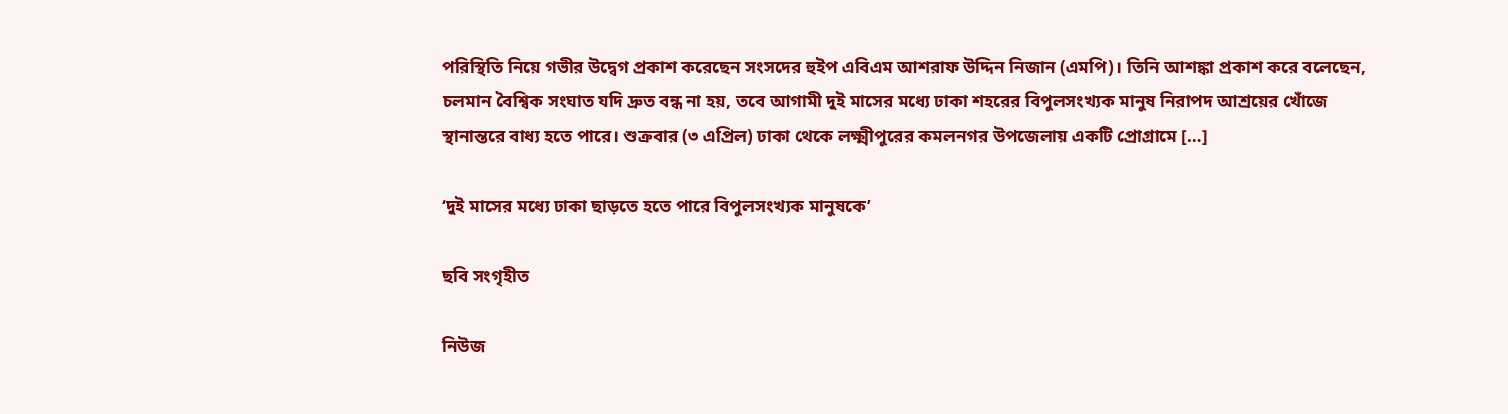পরিস্থিতি নিয়ে গভীর উদ্বেগ প্রকাশ করেছেন সংসদের হুইপ এবিএম আশরাফ উদ্দিন নিজান (এমপি)। তিনি আশঙ্কা প্রকাশ করে বলেছেন, চলমান বৈশ্বিক সংঘাত যদি দ্রুত বন্ধ না হয়, তবে আগামী দুই মাসের মধ্যে ঢাকা শহরের বিপুলসংখ্যক মানুষ নিরাপদ আশ্রয়ের খোঁজে স্থানান্তরে বাধ্য হতে পারে। শুক্রবার (৩ এপ্রিল) ঢাকা থেকে লক্ষ্মীপুরের কমলনগর উপজেলায় একটি প্রোগ্রামে […]

‘দুই মাসের মধ্যে ঢাকা ছাড়তে হতে পারে বিপুলসংখ্যক মানুষকে’

ছবি সংগৃহীত

নিউজ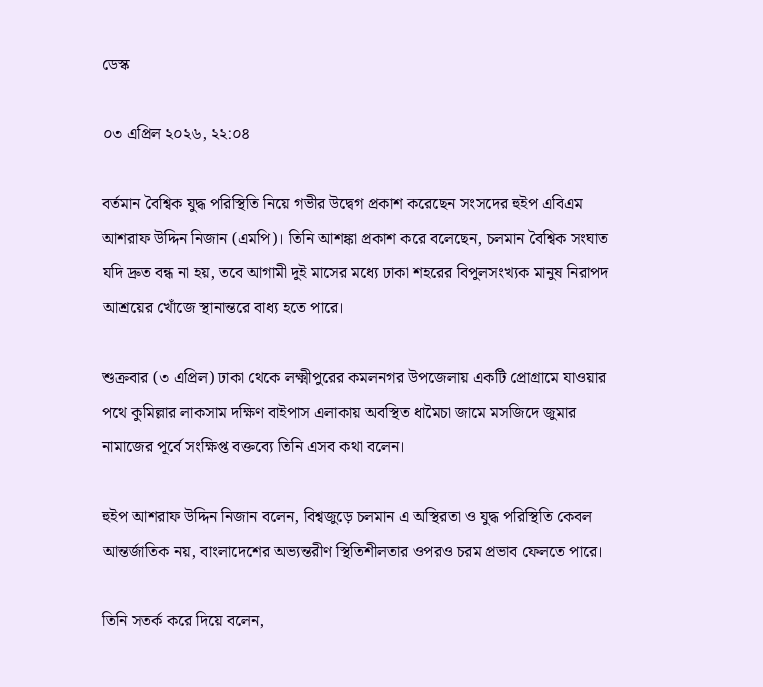ডেস্ক

০৩ এপ্রিল ২০২৬, ২২:০৪

বর্তমান বৈশ্বিক যুদ্ধ পরিস্থিতি নিয়ে গভীর উদ্বেগ প্রকাশ করেছেন সংসদের হুইপ এবিএম আশরাফ উদ্দিন নিজান (এমপি)। তিনি আশঙ্কা প্রকাশ করে বলেছেন, চলমান বৈশ্বিক সংঘাত যদি দ্রুত বন্ধ না হয়, তবে আগামী দুই মাসের মধ্যে ঢাকা শহরের বিপুলসংখ্যক মানুষ নিরাপদ আশ্রয়ের খোঁজে স্থানান্তরে বাধ্য হতে পারে।

শুক্রবার (৩ এপ্রিল) ঢাকা থেকে লক্ষ্মীপুরের কমলনগর উপজেলায় একটি প্রোগ্রামে যাওয়ার পথে কুমিল্লার লাকসাম দক্ষিণ বাইপাস এলাকায় অবস্থিত ধামৈচা জামে মসজিদে জুমার নামাজের পূর্বে সংক্ষিপ্ত বক্তব্যে তিনি এসব কথা বলেন।

হুইপ আশরাফ উদ্দিন নিজান বলেন, বিশ্বজুড়ে চলমান এ অস্থিরতা ও যুদ্ধ পরিস্থিতি কেবল আন্তর্জাতিক নয়, বাংলাদেশের অভ্যন্তরীণ স্থিতিশীলতার ওপরও চরম প্রভাব ফেলতে পারে।

তিনি সতর্ক করে দিয়ে বলেন,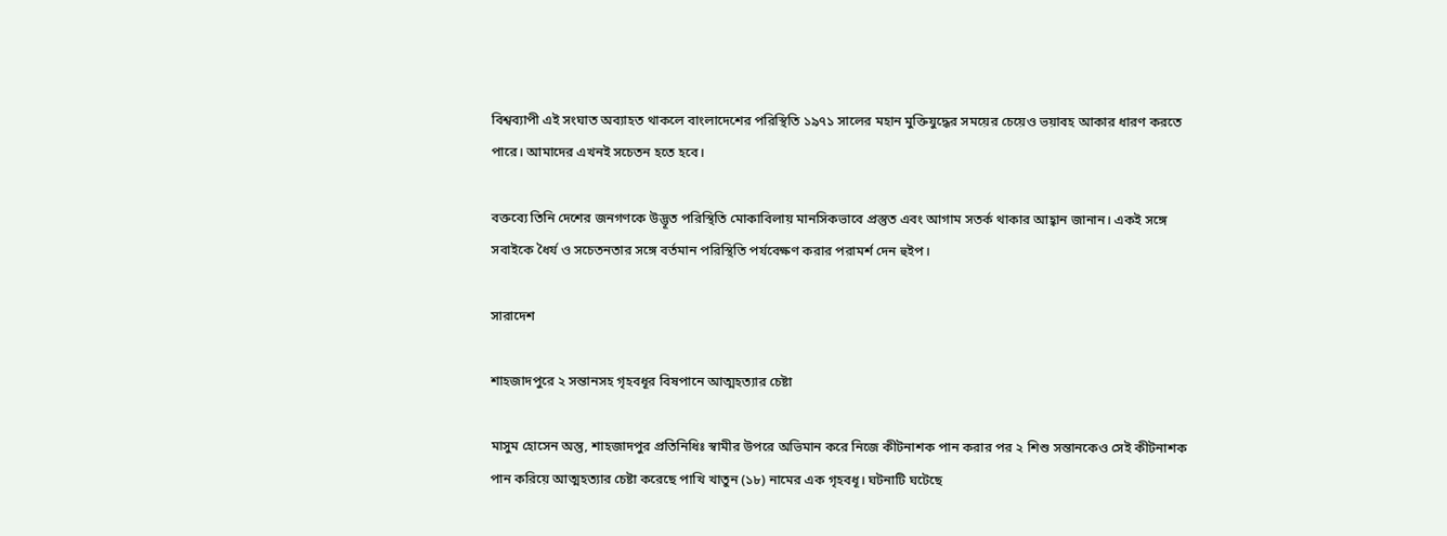বিশ্বব্যাপী এই সংঘাত অব্যাহত থাকলে বাংলাদেশের পরিস্থিতি ১৯৭১ সালের মহান মুক্তিযুদ্ধের সময়ের চেয়েও ভয়াবহ আকার ধারণ করতে পারে। আমাদের এখনই সচেতন হতে হবে।

বক্তব্যে তিনি দেশের জনগণকে উদ্ভূত পরিস্থিতি মোকাবিলায় মানসিকভাবে প্রস্তুত এবং আগাম সতর্ক থাকার আহ্বান জানান। একই সঙ্গে সবাইকে ধৈর্য ও সচেতনতার সঙ্গে বর্তমান পরিস্থিতি পর্যবেক্ষণ করার পরামর্শ দেন হুইপ।

সারাদেশ

শাহজাদপুরে ২ সন্তানসহ গৃহবধূর বিষপানে আত্মহত্যার চেষ্টা

মাসুম হোসেন অন্তু, শাহজাদপুর প্রতিনিধিঃ স্বামীর উপরে অভিমান করে নিজে কীটনাশক পান করার পর ২ শিশু সন্তানকেও সেই কীটনাশক পান করিয়ে আত্মহত্যার চেষ্টা করেছে পাখি খাতুন (১৮) নামের এক গৃহবধূ। ঘটনাটি ঘটেছে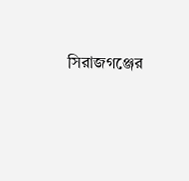সিরাজগঞ্জের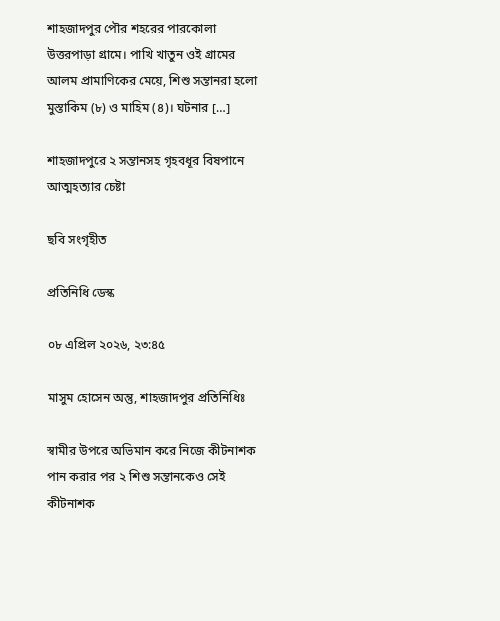শাহজাদপুর পৌর শহরের পারকোলা উত্তরপাড়া গ্রামে। পাখি খাতুন ওই গ্রামের আলম প্রামাণিকের মেয়ে, শিশু সন্তানরা হলো মুস্তাকিম (৮) ও মাহিম (৪)। ঘটনার […]

শাহজাদপুরে ২ সন্তানসহ গৃহবধূর বিষপানে আত্মহত্যার চেষ্টা

ছবি সংগৃহীত

প্রতিনিধি ডেস্ক

০৮ এপ্রিল ২০২৬, ২৩:৪৫

মাসুম হোসেন অন্তু, শাহজাদপুর প্রতিনিধিঃ

স্বামীর উপরে অভিমান করে নিজে কীটনাশক পান করার পর ২ শিশু সন্তানকেও সেই কীটনাশক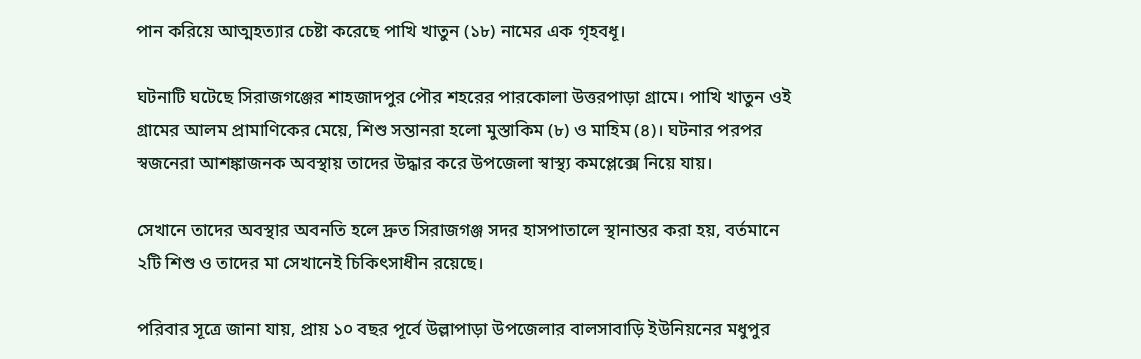পান করিয়ে আত্মহত্যার চেষ্টা করেছে পাখি খাতুন (১৮) নামের এক গৃহবধূ।

ঘটনাটি ঘটেছে সিরাজগঞ্জের শাহজাদপুর পৌর শহরের পারকোলা উত্তরপাড়া গ্রামে। পাখি খাতুন ওই গ্রামের আলম প্রামাণিকের মেয়ে, শিশু সন্তানরা হলো মুস্তাকিম (৮) ও মাহিম (৪)। ঘটনার পরপর স্বজনেরা আশঙ্কাজনক অবস্থায় তাদের উদ্ধার করে উপজেলা স্বাস্থ্য কমপ্লেক্সে নিয়ে যায়।

সেখানে তাদের অবস্থার অবনতি হলে দ্রুত সিরাজগঞ্জ সদর হাসপাতালে স্থানান্তর করা হয়, বর্তমানে ২টি শিশু ও তাদের মা সেখানেই চিকিৎসাধীন রয়েছে।

পরিবার সূত্রে জানা যায়, প্রায় ১০ বছর পূর্বে উল্লাপাড়া উপজেলার বালসাবাড়ি ইউনিয়নের মধুপুর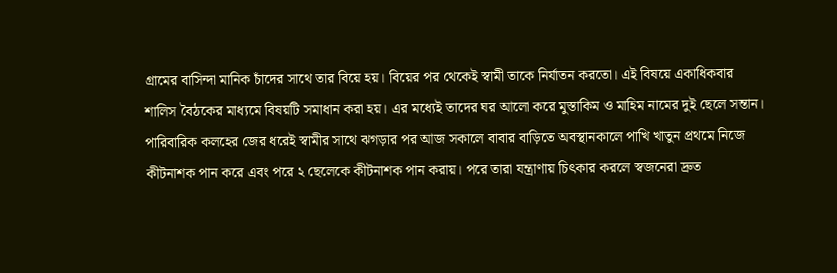গ্রামের বাসিন্দা মানিক চাঁদের সাথে তার বিয়ে হয়। বিয়ের পর থেকেই স্বামী তাকে নির্যাতন করতো। এই বিষয়ে একাধিকবার শালিস বৈঠকের মাধ্যমে বিষয়টি সমাধান করা হয়। এর মধ্যেই তাদের ঘর আলো করে মুস্তাকিম ও মাহিম নামের দুই ছেলে সন্তান। পারিবারিক কলহের জের ধরেই স্বামীর সাথে ঝগড়ার পর আজ সকালে বাবার বাড়িতে অবস্থানকালে পাখি খাতুন প্রথমে নিজে কীটনাশক পান করে এবং পরে ২ ছেলেকে কীটনাশক পান করায়। পরে তারা যন্ত্রাণায় চিৎকার করলে স্বজনেরা দ্রুত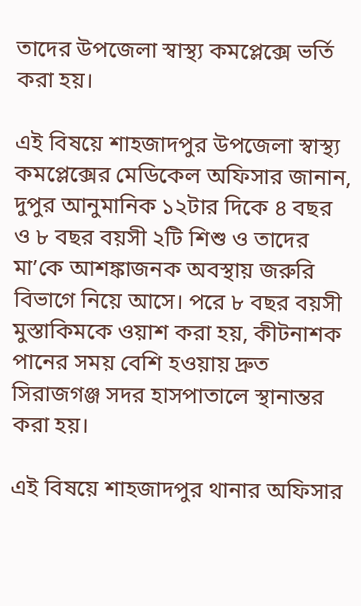তাদের উপজেলা স্বাস্থ্য কমপ্লেক্সে ভর্তি করা হয়।

এই বিষয়ে শাহজাদপুর উপজেলা স্বাস্থ্য কমপ্লেক্সের মেডিকেল অফিসার জানান, দুপুর আনুমানিক ১২টার দিকে ৪ বছর ও ৮ বছর বয়সী ২টি শিশু ও তাদের মা’কে আশঙ্কাজনক অবস্থায় জরুরি বিভাগে নিয়ে আসে। পরে ৮ বছর বয়সী মুস্তাকিমকে ওয়াশ করা হয়, কীটনাশক পানের সময় বেশি হ‌ওয়ায় দ্রুত সিরাজগঞ্জ সদর হাসপাতালে স্থানান্তর করা হয়।

এই বিষয়ে শাহজাদপুর থানার অফিসার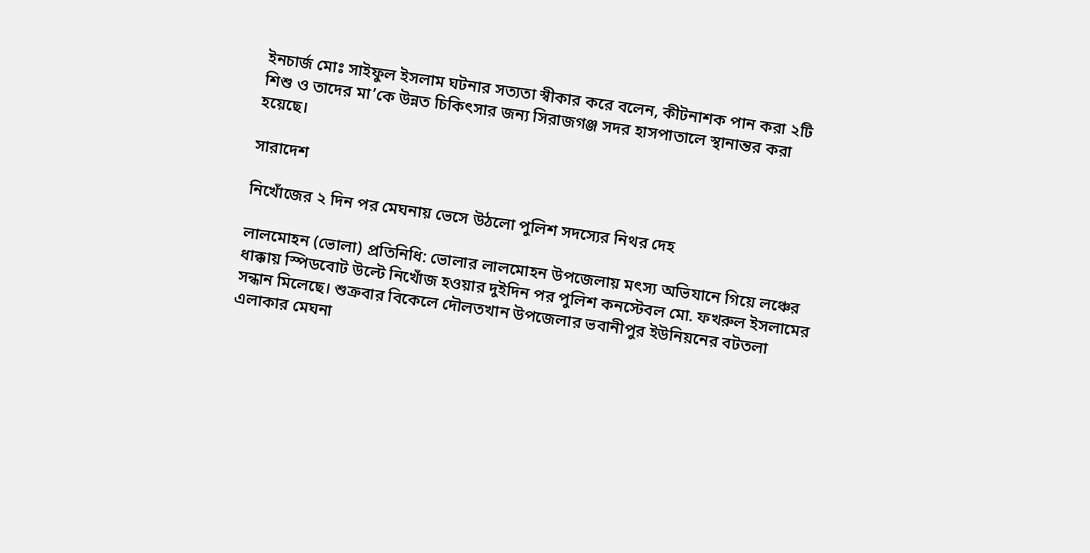ইনচার্জ মোঃ সাইফুল ইসলাম ঘটনার সত্যতা স্বীকার করে বলেন, কীটনাশক পান করা ২টি শিশু ও তাদের মা’কে উন্নত চিকিৎসার জন্য সিরাজগঞ্জ সদর হাসপাতালে স্থানান্তর করা হয়েছে।

সারাদেশ

নিখোঁজের ২ দিন পর মেঘনায় ভেসে উঠলো পুলিশ সদস্যের নিথর দেহ

লালমোহন (ভোলা) প্রতিনিধি: ভোলার লালমোহন উপজেলায় মৎস্য অভিযানে গিয়ে লঞ্চের ধাক্কায় স্পিডবোট উল্টে নিখোঁজ হওয়ার দুইদিন পর পুলিশ কনস্টেবল মো. ফখরুল ইসলামের সন্ধান মিলেছে। শুক্রবার বিকেলে দৌলতখান উপজেলার ভবানীপুর ইউনিয়নের বটতলা এলাকার মেঘনা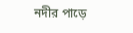নদীর পাড়ে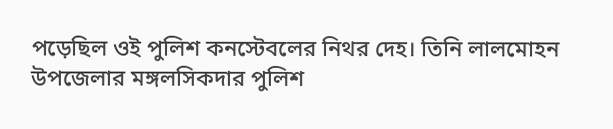পড়েছিল ওই পুলিশ কনস্টেবলের নিথর দেহ। তিনি লালমোহন উপজেলার মঙ্গলসিকদার পুলিশ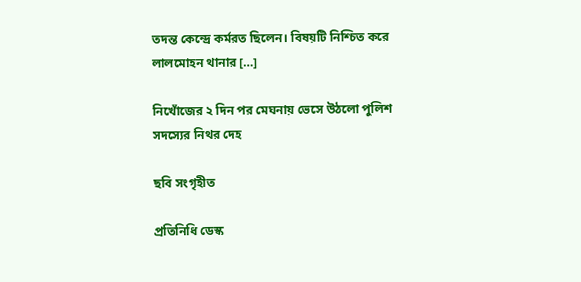তদন্ত কেন্দ্রে কর্মরত ছিলেন। বিষয়টি নিশ্চিত করে লালমোহন থানার […]

নিখোঁজের ২ দিন পর মেঘনায় ভেসে উঠলো পুলিশ সদস্যের নিথর দেহ

ছবি সংগৃহীত

প্রতিনিধি ডেস্ক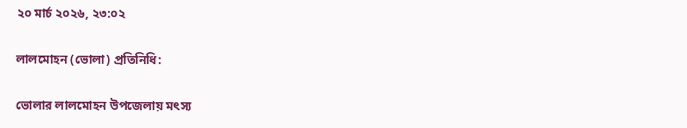২০ মার্চ ২০২৬, ২৩:০২

লালমোহন (ভোলা) প্রতিনিধি:

ভোলার লালমোহন উপজেলায় মৎস্য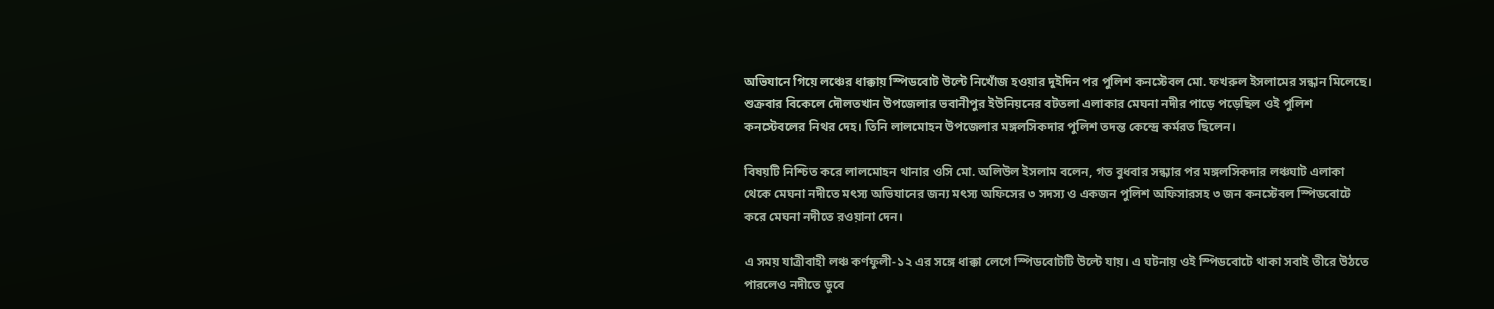অভিযানে গিয়ে লঞ্চের ধাক্কায় স্পিডবোট উল্টে নিখোঁজ হওয়ার দুইদিন পর পুলিশ কনস্টেবল মো. ফখরুল ইসলামের সন্ধান মিলেছে। শুক্রবার বিকেলে দৌলতখান উপজেলার ভবানীপুর ইউনিয়নের বটতলা এলাকার মেঘনা নদীর পাড়ে পড়েছিল ওই পুলিশ কনস্টেবলের নিথর দেহ। তিনি লালমোহন উপজেলার মঙ্গলসিকদার পুলিশ তদন্ত কেন্দ্রে কর্মরত ছিলেন।

বিষয়টি নিশ্চিত করে লালমোহন থানার ওসি মো. অলিউল ইসলাম বলেন, গত বুধবার সন্ধ্যার পর মঙ্গলসিকদার লঞ্চঘাট এলাকা থেকে মেঘনা নদীতে মৎস্য অভিযানের জন্য মৎস্য অফিসের ৩ সদস্য ও একজন পুলিশ অফিসারসহ ৩ জন কনস্টেবল স্পিডবোটে করে মেঘনা নদীতে রওয়ানা দেন।

এ সময় যাত্রীবাহী লঞ্চ কর্ণফুলী-১২ এর সঙ্গে ধাক্কা লেগে স্পিডবোটটি উল্টে যায়। এ ঘটনায় ওই স্পিডবোটে থাকা সবাই তীরে উঠতে পারলেও নদীতে ডুবে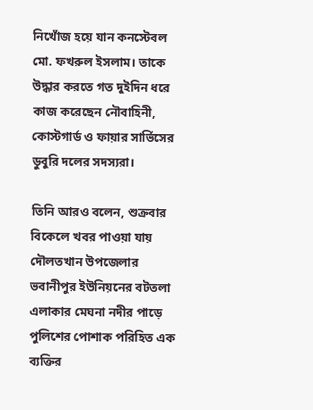নিখোঁজ হয়ে যান কনস্টেবল মো. ফখরুল ইসলাম। তাকে উদ্ধার করতে গত দুইদিন ধরে কাজ করেছেন নৌবাহিনী, কোস্টগার্ড ও ফায়ার সার্ভিসের ডুবুরি দলের সদস্যরা।

তিনি আরও বলেন, শুক্রবার বিকেলে খবর পাওয়া যায় দৌলতখান উপজেলার ভবানীপুর ইউনিয়নের বটতলা এলাকার মেঘনা নদীর পাড়ে পুলিশের পোশাক পরিহিত এক ব্যক্তির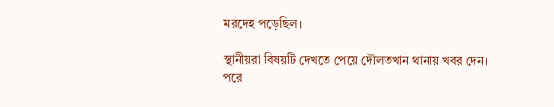মরদেহ পড়েছিল।

স্থানীয়রা বিষয়টি দেখতে পেয়ে দৌলতখান থানায় খবর দেন। পরে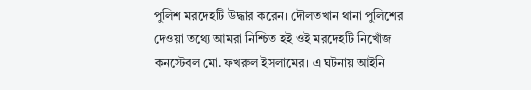পুলিশ মরদেহটি উদ্ধার করেন। দৌলতখান থানা পুলিশের দেওয়া তথ্যে আমরা নিশ্চিত হই ওই মরদেহটি নিখোঁজ কনস্টেবল মো. ফখরুল ইসলামের। এ ঘটনায় আইনি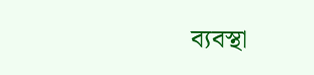ব্যবস্থা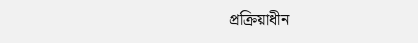প্রক্রিয়াধীন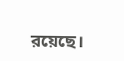রয়েছে।